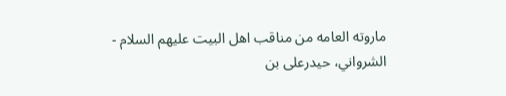ماروته العامه من مناقب اهل البيت عليهم السلام - الشرواني، حیدرعلی بن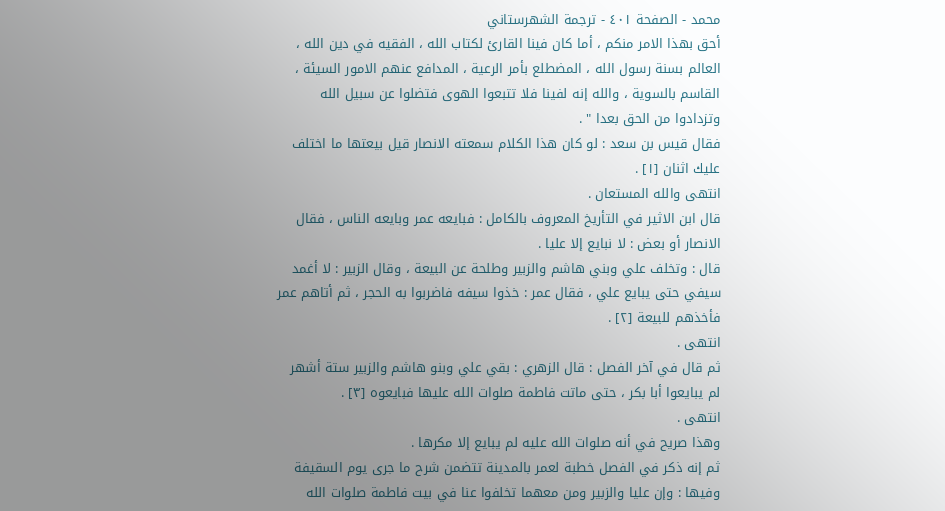محمد - الصفحة ٤٠١ - ترجمة الشهرستاني
أحق بهذا الامر منكم ، أما كان فينا القارئ لكتاب الله ، الفقيه في دين الله ، العالم بسنة رسول الله ، المضطلع بأمر الرعية ، المدافع عنهم الامور السيئة ، القاسم بالسوية ، والله إنه لفينا فلا تتبعوا الهوى فتضلوا عن سبيل الله وتزدادوا من الحق بعدا " .
فقال قيس بن سعد : لو كان هذا الكلام سمعته الانصار قيل بيعتها ما اختلف عليك اثنان [١] .
انتهى والله المستعان .
قال ابن الاثير في التأريخ المعروف بالكامل : فبايعه عمر وبايعه الناس ، فقال الانصار أو بعض : لا نبايع إلا عليا .
قال : وتخلف علي وبني هاشم والزبير وطلحة عن البيعة ، وقال الزبير : لا أغمد سيفي حتى يبايع علي ، فقال عمر : خذوا سيفه فاضربوا به الحجر ، ثم أتاهم عمر فأخذهم للبيعة [٢] .
انتهى .
ثم قال في آخر الفصل : قال الزهري : بقي علي وبنو هاشم والزبير ستة أشهر لم يبايعوا أبا بكر ، حتى ماتت فاطمة صلوات الله عليها فبايعوه [٣] .
انتهى .
وهذا صريح في أنه صلوات الله عليه لم يبايع إلا مكرها .
ثم إنه ذكر في الفصل خطبة لعمر بالمدينة تتضمن شرح ما جرى يوم السقيفة وفيها : وإن عليا والزبير ومن معهما تخلفوا عنا في بيت فاطمة صلوات الله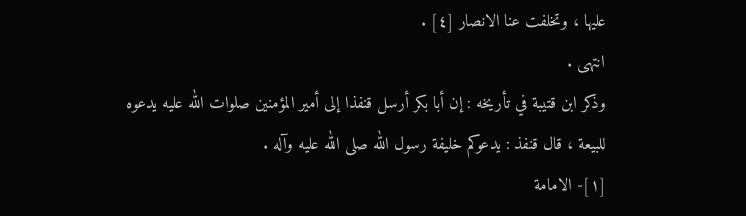عليها ، وتخلفت عنا الانصار [٤] .
انتهى .
وذكر ابن قتيبة في تأريخه : إن أبا بكر أرسل قنفذا إلى أمير المؤمنين صلوات الله عليه يدعوه للبيعة ، قال قنفذ : يدعوكم خليفة رسول الله صلى الله عليه وآله .
[١]- الامامة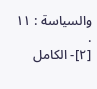والسياسة : ١١ .
[٢]- الكامل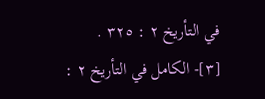في التأريخ ٢ : ٣٢٥ .
[٣]- الكامل في التأريخ ٢ :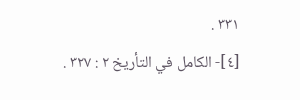٣٣١ .
[٤]- الكامل في التأريخ ٢ : ٣٢٧ .